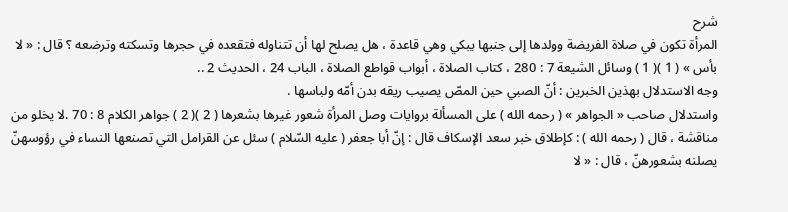شرح
المرأة تكون في صلاة الفريضة وولدها إلى جنبها يبكي وهي قاعدة ، هل يصلح لها أن تتناوله فتقعده في حجرها وتسكته وترضعه ؟ قال : « لا بأس » ( 1 )( 1 ) وسائل الشيعة 7 : 280 ، كتاب الصلاة ، أبواب قواطع الصلاة ، الباب 24 ، الحديث 2 ..
وجه الاستدلال بهذين الخبرين : أنّ الصبي حين المصّ يصيب ريقه بدن أمّه ولباسها .
واستدلال صاحب « الجواهر » ( رحمه الله ) على المسألة بروايات وصل المرأة شعور غيرها بشعرها ( 2 )( 2 ) جواهر الكلام 8 : 70 .لا يخلو من مناقشة ، قال ( رحمه الله ) : كإطلاق خبر سعد الإسكاف قال : إنّ أبا جعفر ( عليه السّلام ) سئل عن القرامل التي تصنعها النساء في رؤوسهنّ يصلنه بشعورهنّ ، قال : « لا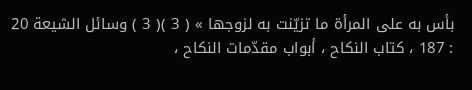بأس به على المرأة ما تزيّنت به لزوجها » ( 3 )( 3 ) وسائل الشيعة 20 : 187 ، كتاب النكاح ، أبواب مقدّمات النكاح ،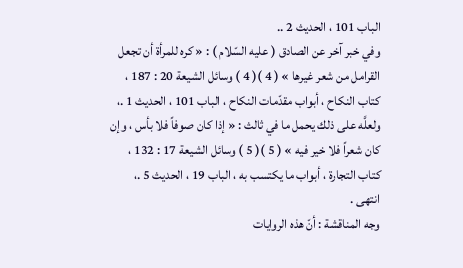الباب 101 ، الحديث 2 ..
وفي خبر آخر عن الصادق ( عليه السّلام ) : « كره للمرأة أن تجعل القرامل من شعر غيرها » ( 4 )( 4 ) وسائل الشيعة 20 : 187 ، كتاب النكاح ، أبواب مقدّمات النكاح ، الباب 101 ، الحديث 1 .، ولعلَّه على ذلك يحمل ما في ثالث : « إذا كان صوفاً فلا بأس ، وإن كان شعراً فلا خير فيه » ( 5 )( 5 ) وسائل الشيعة 17 : 132 ، كتاب التجارة ، أبواب ما يكتسب به ، الباب 19 ، الحديث 5 .، انتهى .
وجه المناقشة : أنّ هذه الروايات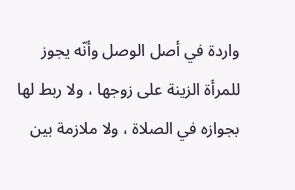واردة في أصل الوصل وأنّه يجوز للمرأة الزينة على زوجها ، ولا ربط لها بجوازه في الصلاة ، ولا ملازمة بين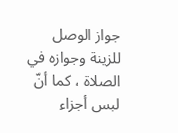جواز الوصل للزينة وجوازه في الصلاة ، كما أنّ لبس أجزاء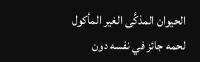الحيوان المذكَّى الغير المأكول لحمه جائز في نفسه دون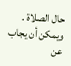حال الصلاة .
ويمكن أن يجاب عن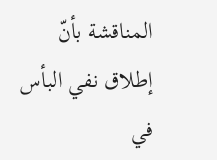المناقشة بأنّ إطلاق نفي البأس في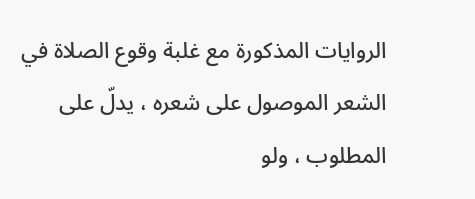الروايات المذكورة مع غلبة وقوع الصلاة في الشعر الموصول على شعره ، يدلّ على المطلوب ، ولو